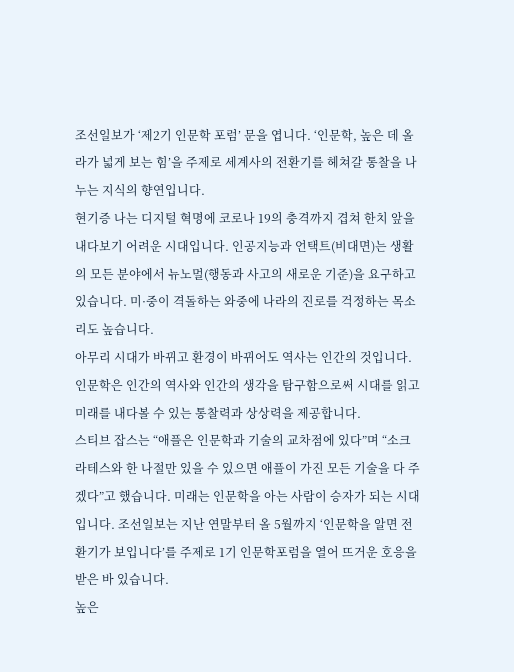조선일보가 ‘제2기 인문학 포럼’ 문을 엽니다. ‘인문학, 높은 데 올라가 넓게 보는 힘’을 주제로 세계사의 전환기를 헤쳐갈 통찰을 나누는 지식의 향연입니다.
현기증 나는 디지털 혁명에 코로나 19의 충격까지 겹쳐 한치 앞을 내다보기 어려운 시대입니다. 인공지능과 언택트(비대면)는 생활의 모든 분야에서 뉴노멀(행동과 사고의 새로운 기준)을 요구하고 있습니다. 미·중이 격돌하는 와중에 나라의 진로를 걱정하는 목소리도 높습니다.
아무리 시대가 바뀌고 환경이 바뀌어도 역사는 인간의 것입니다. 인문학은 인간의 역사와 인간의 생각을 탐구함으로써 시대를 읽고 미래를 내다볼 수 있는 통찰력과 상상력을 제공합니다.
스티브 잡스는 “애플은 인문학과 기술의 교차점에 있다”며 “소크라테스와 한 나절만 있을 수 있으면 애플이 가진 모든 기술을 다 주겠다”고 했습니다. 미래는 인문학을 아는 사람이 승자가 되는 시대입니다. 조선일보는 지난 연말부터 올 5월까지 ‘인문학을 알면 전환기가 보입니다’를 주제로 1기 인문학포럼을 열어 뜨거운 호응을 받은 바 있습니다.
높은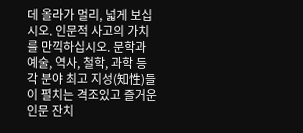데 올라가 멀리, 넓게 보십시오. 인문적 사고의 가치를 만끽하십시오. 문학과 예술, 역사, 철학, 과학 등 각 분야 최고 지성(知性)들이 펼치는 격조있고 즐거운 인문 잔치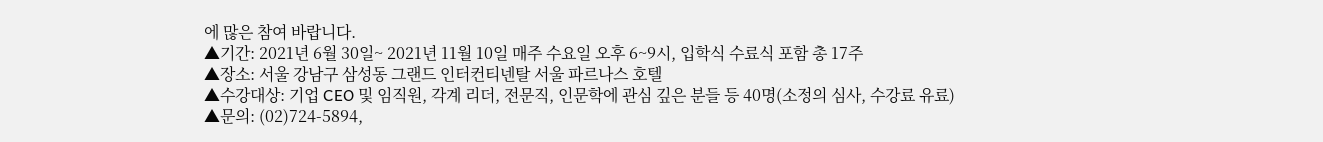에 많은 참여 바랍니다.
▲기간: 2021년 6월 30일~ 2021년 11월 10일 매주 수요일 오후 6~9시, 입학식 수료식 포함 총 17주
▲장소: 서울 강남구 삼성동 그랜드 인터컨티넨탈 서울 파르나스 호텔
▲수강대상: 기업 CEO 및 임직원, 각계 리더, 전문직, 인문학에 관심 깊은 분들 등 40명(소정의 심사, 수강료 유료)
▲문의: (02)724-5894,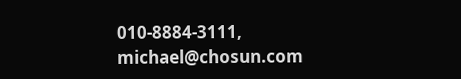010-8884-3111, michael@chosun.com